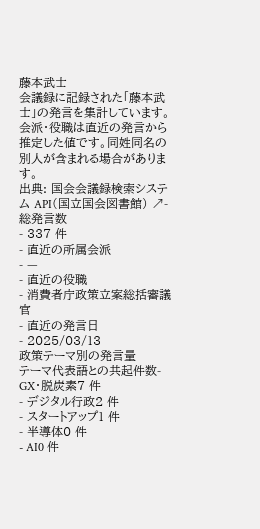藤本武士
会議録に記録された「藤本武士」の発言を集計しています。会派・役職は直近の発言から推定した値です。同姓同名の別人が含まれる場合があります。
出典: 国会会議録検索システム API(国立国会図書館) ↗- 総発言数
- 337 件
- 直近の所属会派
- —
- 直近の役職
- 消費者庁政策立案総括審議官
- 直近の発言日
- 2025/03/13
政策テーマ別の発言量
テーマ代表語との共起件数- GX・脱炭素7 件
- デジタル行政2 件
- スタートアップ1 件
- 半導体0 件
- AI0 件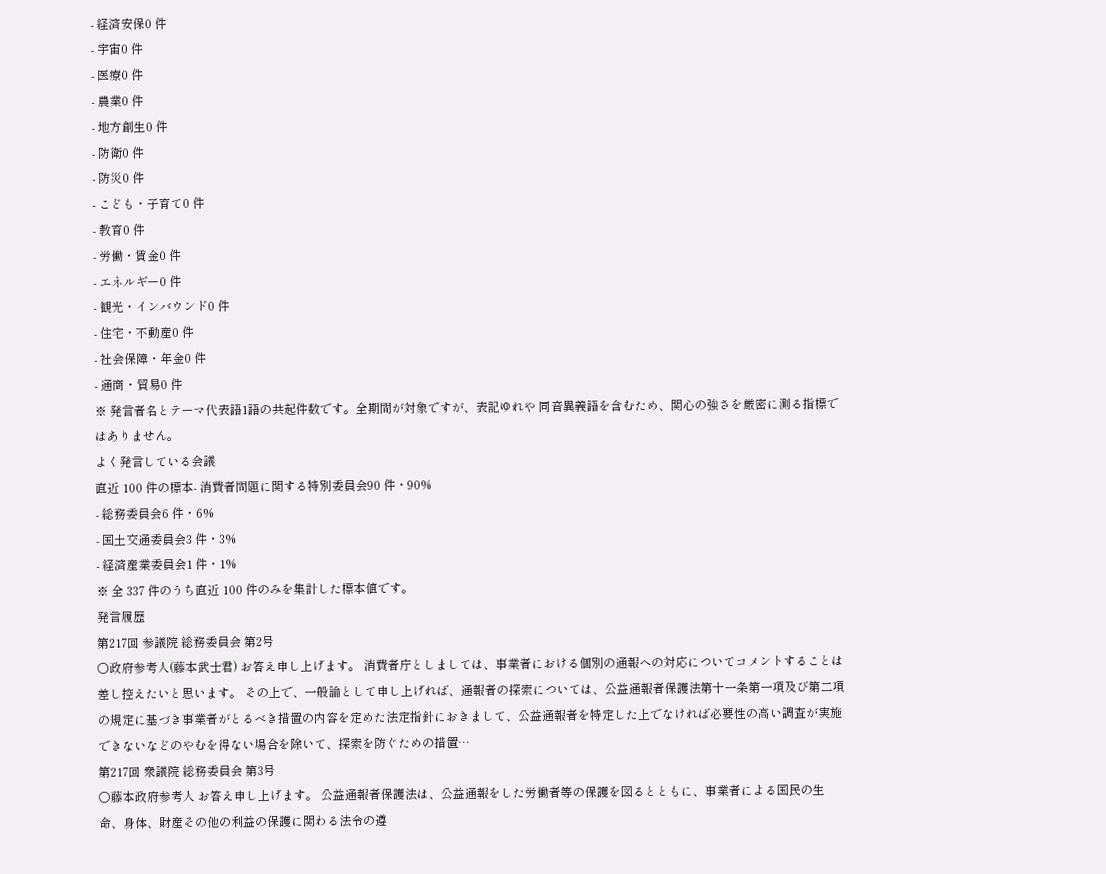- 経済安保0 件
- 宇宙0 件
- 医療0 件
- 農業0 件
- 地方創生0 件
- 防衛0 件
- 防災0 件
- こども・子育て0 件
- 教育0 件
- 労働・賃金0 件
- エネルギー0 件
- 観光・インバウンド0 件
- 住宅・不動産0 件
- 社会保障・年金0 件
- 通商・貿易0 件
※ 発言者名とテーマ代表語1語の共起件数です。全期間が対象ですが、表記ゆれや 同音異義語を含むため、関心の強さを厳密に測る指標ではありません。
よく発言している会議
直近 100 件の標本- 消費者問題に関する特別委員会90 件・90%
- 総務委員会6 件・6%
- 国土交通委員会3 件・3%
- 経済産業委員会1 件・1%
※ 全 337 件のうち直近 100 件のみを集計した標本値です。
発言履歴
第217回 参議院 総務委員会 第2号
○政府参考人(藤本武士君) お答え申し上げます。 消費者庁としましては、事業者における個別の通報への対応についてコメントすることは差し控えたいと思います。 その上で、一般論として申し上げれば、通報者の探索については、公益通報者保護法第十一条第一項及び第二項の規定に基づき事業者がとるべき措置の内容を定めた法定指針におきまして、公益通報者を特定した上でなければ必要性の高い調査が実施できないなどのやむを得ない場合を除いて、探索を防ぐための措置…
第217回 衆議院 総務委員会 第3号
○藤本政府参考人 お答え申し上げます。 公益通報者保護法は、公益通報をした労働者等の保護を図るとともに、事業者による国民の生命、身体、財産その他の利益の保護に関わる法令の遵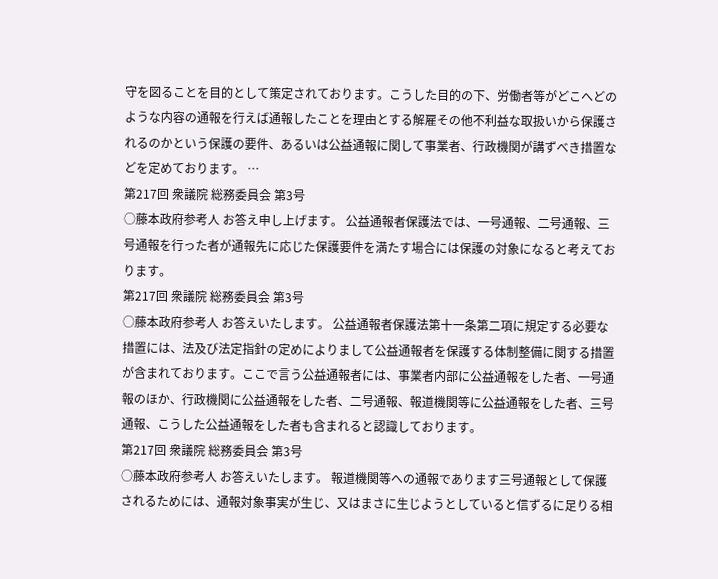守を図ることを目的として策定されております。こうした目的の下、労働者等がどこへどのような内容の通報を行えば通報したことを理由とする解雇その他不利益な取扱いから保護されるのかという保護の要件、あるいは公益通報に関して事業者、行政機関が講ずべき措置などを定めております。 …
第217回 衆議院 総務委員会 第3号
○藤本政府参考人 お答え申し上げます。 公益通報者保護法では、一号通報、二号通報、三号通報を行った者が通報先に応じた保護要件を満たす場合には保護の対象になると考えております。
第217回 衆議院 総務委員会 第3号
○藤本政府参考人 お答えいたします。 公益通報者保護法第十一条第二項に規定する必要な措置には、法及び法定指針の定めによりまして公益通報者を保護する体制整備に関する措置が含まれております。ここで言う公益通報者には、事業者内部に公益通報をした者、一号通報のほか、行政機関に公益通報をした者、二号通報、報道機関等に公益通報をした者、三号通報、こうした公益通報をした者も含まれると認識しております。
第217回 衆議院 総務委員会 第3号
○藤本政府参考人 お答えいたします。 報道機関等への通報であります三号通報として保護されるためには、通報対象事実が生じ、又はまさに生じようとしていると信ずるに足りる相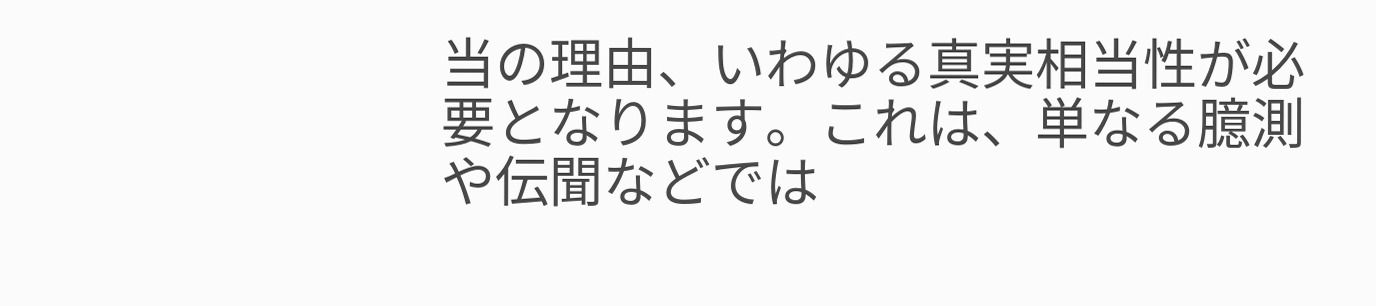当の理由、いわゆる真実相当性が必要となります。これは、単なる臆測や伝聞などでは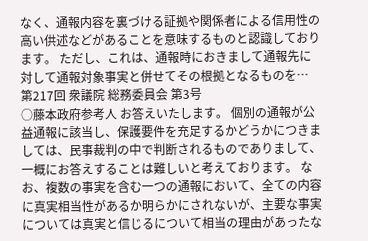なく、通報内容を裏づける証拠や関係者による信用性の高い供述などがあることを意味するものと認識しております。 ただし、これは、通報時におきまして通報先に対して通報対象事実と併せてその根拠となるものを…
第217回 衆議院 総務委員会 第3号
○藤本政府参考人 お答えいたします。 個別の通報が公益通報に該当し、保護要件を充足するかどうかにつきましては、民事裁判の中で判断されるものでありまして、一概にお答えすることは難しいと考えております。 なお、複数の事実を含む一つの通報において、全ての内容に真実相当性があるか明らかにされないが、主要な事実については真実と信じるについて相当の理由があったな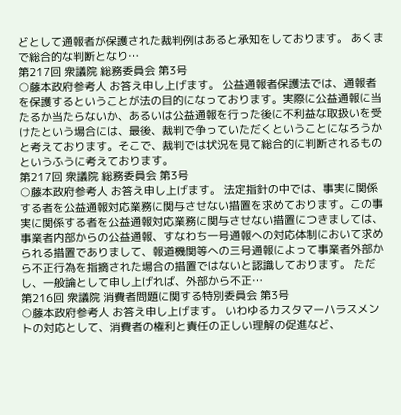どとして通報者が保護された裁判例はあると承知をしております。 あくまで総合的な判断となり…
第217回 衆議院 総務委員会 第3号
○藤本政府参考人 お答え申し上げます。 公益通報者保護法では、通報者を保護するということが法の目的になっております。実際に公益通報に当たるか当たらないか、あるいは公益通報を行った後に不利益な取扱いを受けたという場合には、最後、裁判で争っていただくということになろうかと考えております。そこで、裁判では状況を見て総合的に判断されるものというふうに考えております。
第217回 衆議院 総務委員会 第3号
○藤本政府参考人 お答え申し上げます。 法定指針の中では、事実に関係する者を公益通報対応業務に関与させない措置を求めております。この事実に関係する者を公益通報対応業務に関与させない措置につきましては、事業者内部からの公益通報、すなわち一号通報への対応体制において求められる措置でありまして、報道機関等への三号通報によって事業者外部から不正行為を指摘された場合の措置ではないと認識しております。 ただし、一般論として申し上げれば、外部から不正…
第216回 衆議院 消費者問題に関する特別委員会 第3号
○藤本政府参考人 お答え申し上げます。 いわゆるカスタマーハラスメントの対応として、消費者の権利と責任の正しい理解の促進など、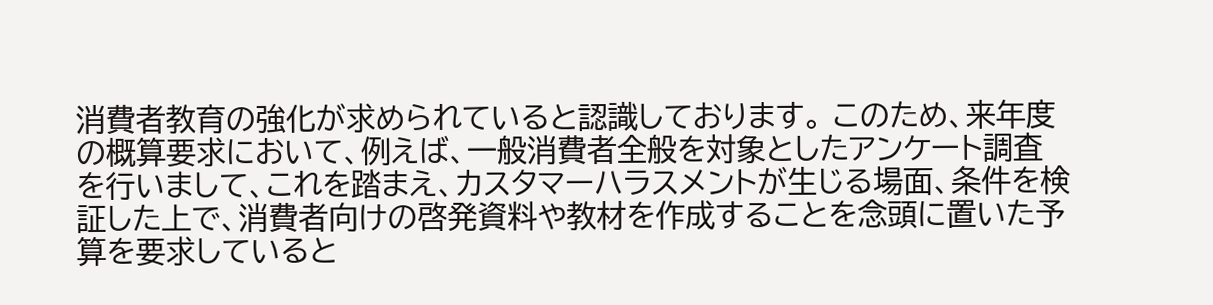消費者教育の強化が求められていると認識しております。 このため、来年度の概算要求において、例えば、一般消費者全般を対象としたアンケート調査を行いまして、これを踏まえ、カスタマーハラスメントが生じる場面、条件を検証した上で、消費者向けの啓発資料や教材を作成することを念頭に置いた予算を要求していると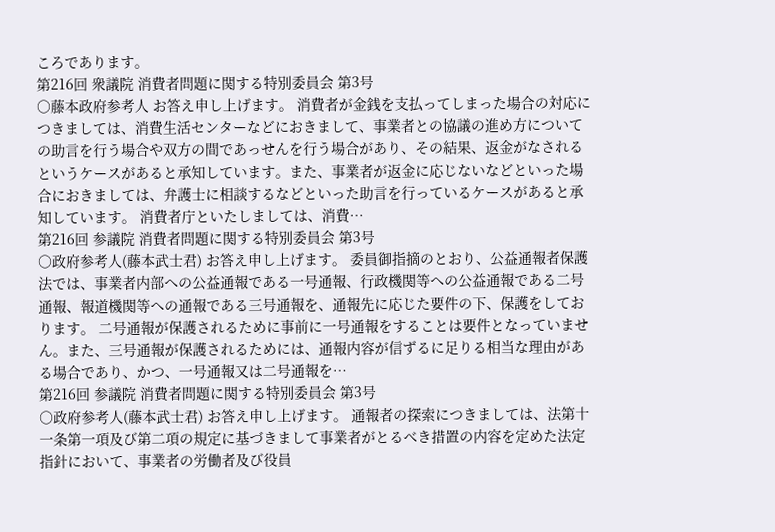ころであります。
第216回 衆議院 消費者問題に関する特別委員会 第3号
○藤本政府参考人 お答え申し上げます。 消費者が金銭を支払ってしまった場合の対応につきましては、消費生活センターなどにおきまして、事業者との協議の進め方についての助言を行う場合や双方の間であっせんを行う場合があり、その結果、返金がなされるというケースがあると承知しています。また、事業者が返金に応じないなどといった場合におきましては、弁護士に相談するなどといった助言を行っているケースがあると承知しています。 消費者庁といたしましては、消費…
第216回 参議院 消費者問題に関する特別委員会 第3号
○政府参考人(藤本武士君) お答え申し上げます。 委員御指摘のとおり、公益通報者保護法では、事業者内部への公益通報である一号通報、行政機関等への公益通報である二号通報、報道機関等への通報である三号通報を、通報先に応じた要件の下、保護をしております。 二号通報が保護されるために事前に一号通報をすることは要件となっていません。また、三号通報が保護されるためには、通報内容が信ずるに足りる相当な理由がある場合であり、かつ、一号通報又は二号通報を…
第216回 参議院 消費者問題に関する特別委員会 第3号
○政府参考人(藤本武士君) お答え申し上げます。 通報者の探索につきましては、法第十一条第一項及び第二項の規定に基づきまして事業者がとるべき措置の内容を定めた法定指針において、事業者の労働者及び役員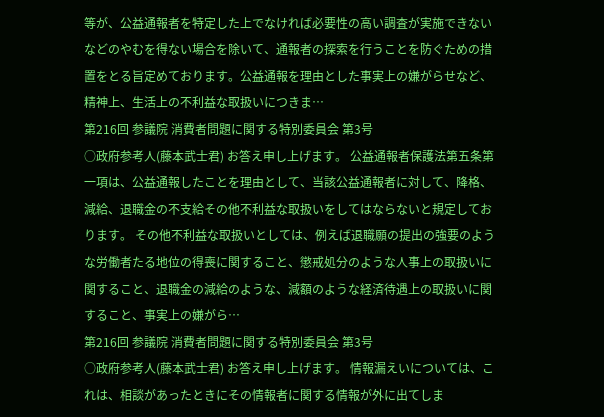等が、公益通報者を特定した上でなければ必要性の高い調査が実施できないなどのやむを得ない場合を除いて、通報者の探索を行うことを防ぐための措置をとる旨定めております。公益通報を理由とした事実上の嫌がらせなど、精神上、生活上の不利益な取扱いにつきま…
第216回 参議院 消費者問題に関する特別委員会 第3号
○政府参考人(藤本武士君) お答え申し上げます。 公益通報者保護法第五条第一項は、公益通報したことを理由として、当該公益通報者に対して、降格、減給、退職金の不支給その他不利益な取扱いをしてはならないと規定しております。 その他不利益な取扱いとしては、例えば退職願の提出の強要のような労働者たる地位の得喪に関すること、懲戒処分のような人事上の取扱いに関すること、退職金の減給のような、減額のような経済待遇上の取扱いに関すること、事実上の嫌がら…
第216回 参議院 消費者問題に関する特別委員会 第3号
○政府参考人(藤本武士君) お答え申し上げます。 情報漏えいについては、これは、相談があったときにその情報者に関する情報が外に出てしま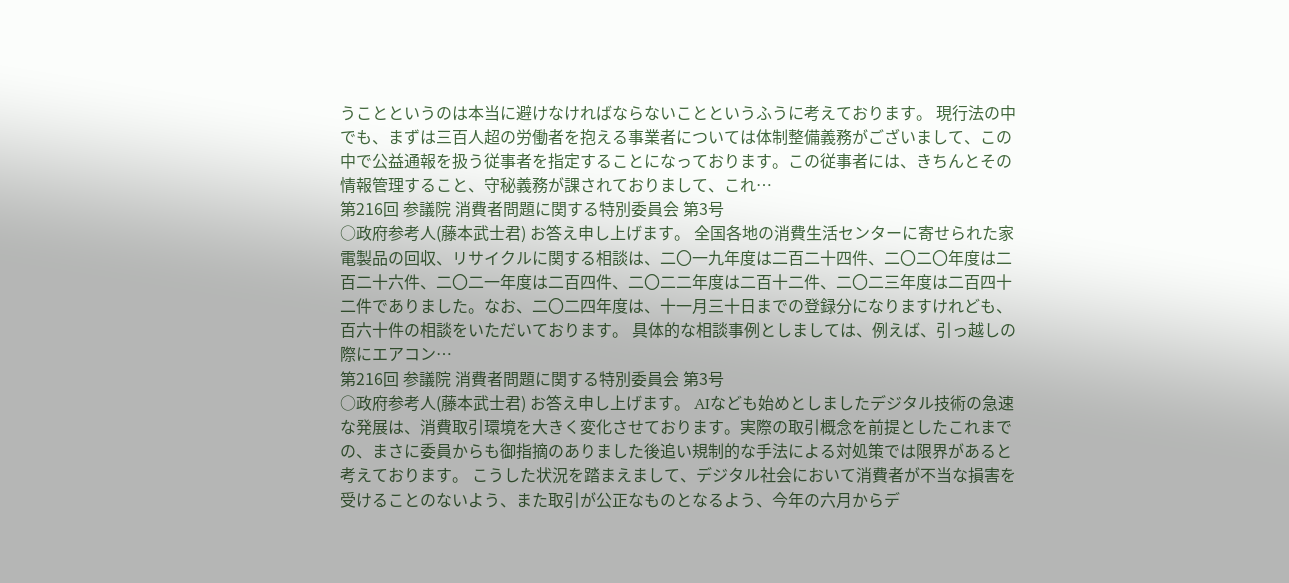うことというのは本当に避けなければならないことというふうに考えております。 現行法の中でも、まずは三百人超の労働者を抱える事業者については体制整備義務がございまして、この中で公益通報を扱う従事者を指定することになっております。この従事者には、きちんとその情報管理すること、守秘義務が課されておりまして、これ…
第216回 参議院 消費者問題に関する特別委員会 第3号
○政府参考人(藤本武士君) お答え申し上げます。 全国各地の消費生活センターに寄せられた家電製品の回収、リサイクルに関する相談は、二〇一九年度は二百二十四件、二〇二〇年度は二百二十六件、二〇二一年度は二百四件、二〇二二年度は二百十二件、二〇二三年度は二百四十二件でありました。なお、二〇二四年度は、十一月三十日までの登録分になりますけれども、百六十件の相談をいただいております。 具体的な相談事例としましては、例えば、引っ越しの際にエアコン…
第216回 参議院 消費者問題に関する特別委員会 第3号
○政府参考人(藤本武士君) お答え申し上げます。 AIなども始めとしましたデジタル技術の急速な発展は、消費取引環境を大きく変化させております。実際の取引概念を前提としたこれまでの、まさに委員からも御指摘のありました後追い規制的な手法による対処策では限界があると考えております。 こうした状況を踏まえまして、デジタル社会において消費者が不当な損害を受けることのないよう、また取引が公正なものとなるよう、今年の六月からデ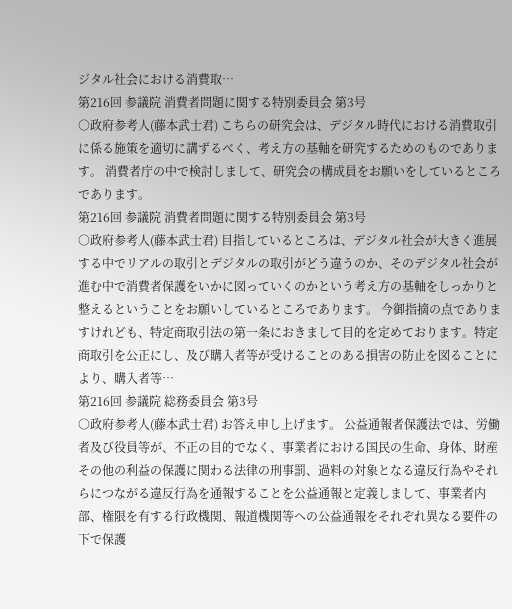ジタル社会における消費取…
第216回 参議院 消費者問題に関する特別委員会 第3号
○政府参考人(藤本武士君) こちらの研究会は、デジタル時代における消費取引に係る施策を適切に講ずるべく、考え方の基軸を研究するためのものであります。 消費者庁の中で検討しまして、研究会の構成員をお願いをしているところであります。
第216回 参議院 消費者問題に関する特別委員会 第3号
○政府参考人(藤本武士君) 目指しているところは、デジタル社会が大きく進展する中でリアルの取引とデジタルの取引がどう違うのか、そのデジタル社会が進む中で消費者保護をいかに図っていくのかという考え方の基軸をしっかりと整えるということをお願いしているところであります。 今御指摘の点でありますけれども、特定商取引法の第一条におきまして目的を定めております。特定商取引を公正にし、及び購入者等が受けることのある損害の防止を図ることにより、購入者等…
第216回 参議院 総務委員会 第3号
○政府参考人(藤本武士君) お答え申し上げます。 公益通報者保護法では、労働者及び役員等が、不正の目的でなく、事業者における国民の生命、身体、財産その他の利益の保護に関わる法律の刑事罰、過料の対象となる違反行為やそれらにつながる違反行為を通報することを公益通報と定義しまして、事業者内部、権限を有する行政機関、報道機関等への公益通報をそれぞれ異なる要件の下で保護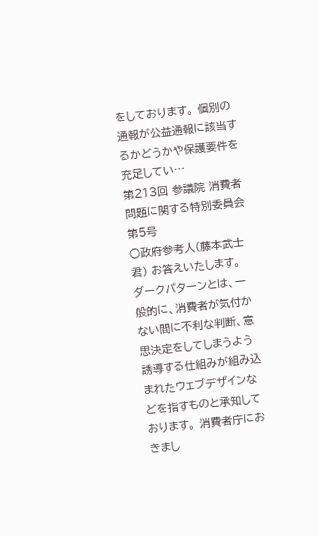をしております。 個別の通報が公益通報に該当するかどうかや保護要件を充足してい…
第213回 参議院 消費者問題に関する特別委員会 第5号
○政府参考人(藤本武士君) お答えいたします。 ダークパターンとは、一般的に、消費者が気付かない間に不利な判断、意思決定をしてしまうよう誘導する仕組みが組み込まれたウェブデザインなどを指すものと承知しております。 消費者庁におきまし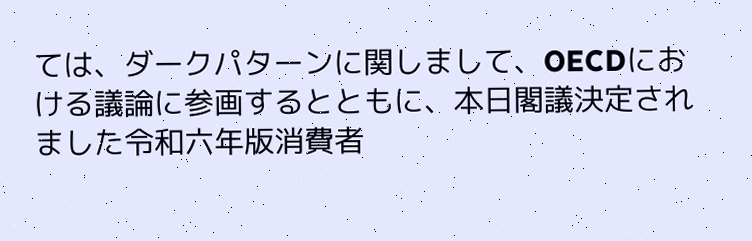ては、ダークパターンに関しまして、OECDにおける議論に参画するとともに、本日閣議決定されました令和六年版消費者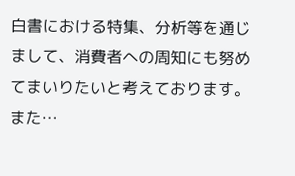白書における特集、分析等を通じまして、消費者への周知にも努めてまいりたいと考えております。 また…